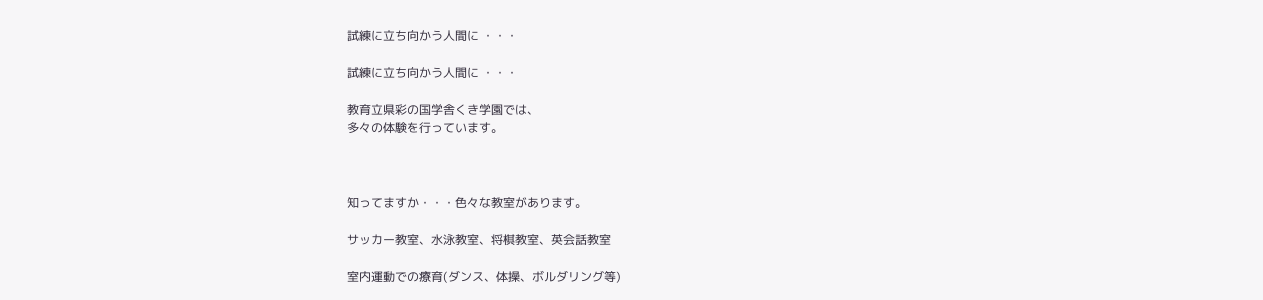試練に立ち向かう人間に ・・・

試練に立ち向かう人間に ・・・

教育立県彩の国学舎くき学園では、
多々の体験を行っています。



知ってますか・・・色々な教室があります。

サッカー教室、水泳教室、将棋教室、英会話教室

室内運動での療育(ダンス、体操、ボルダリング等)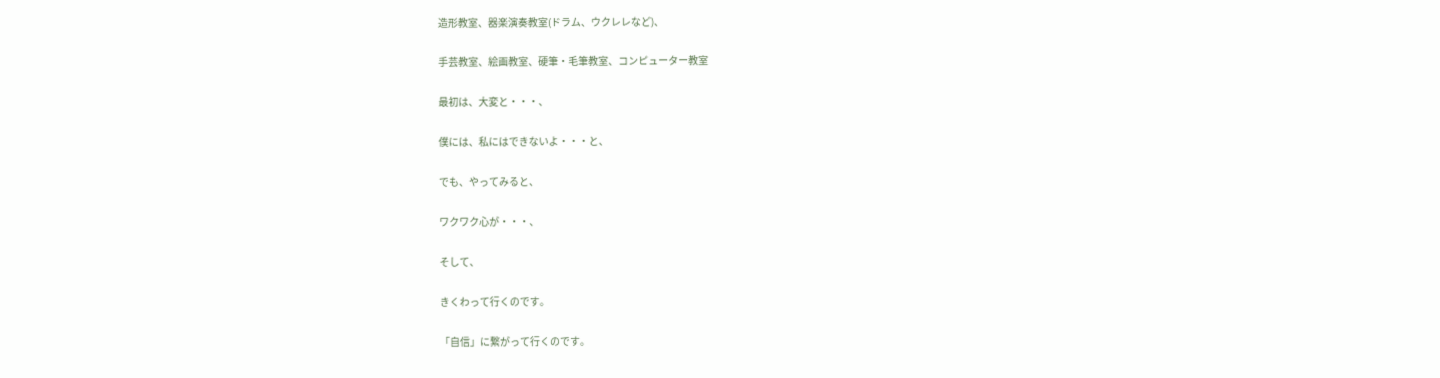造形教室、器楽演奏教室(ドラム、ウクレレなど)、

手芸教室、絵画教室、硬筆・毛筆教室、コンピューター教室

最初は、大変と・・・、

僕には、私にはできないよ・・・と、

でも、やってみると、

ワクワク心が・・・、

そして、

きくわって行くのです。

「自信」に繋がって行くのです。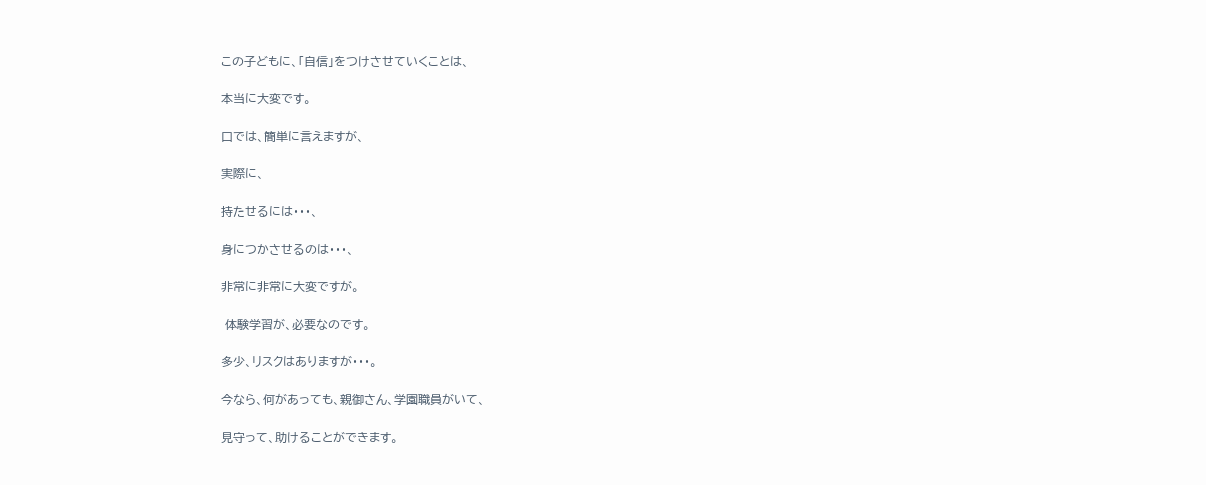この子どもに、「自信」をつけさせていくことは、

本当に大変です。

口では、簡単に言えますが、

実際に、

持たせるには・・・、

身につかさせるのは・・・、

非常に非常に大変ですが。

 体験学習が、必要なのです。

多少、リスクはありますが・・・。

今なら、何があっても、親御さん、学園職員がいて、

見守って、助けることができます。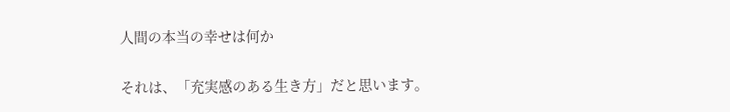人間の本当の幸せは何か

それは、「充実感のある生き方」だと思います。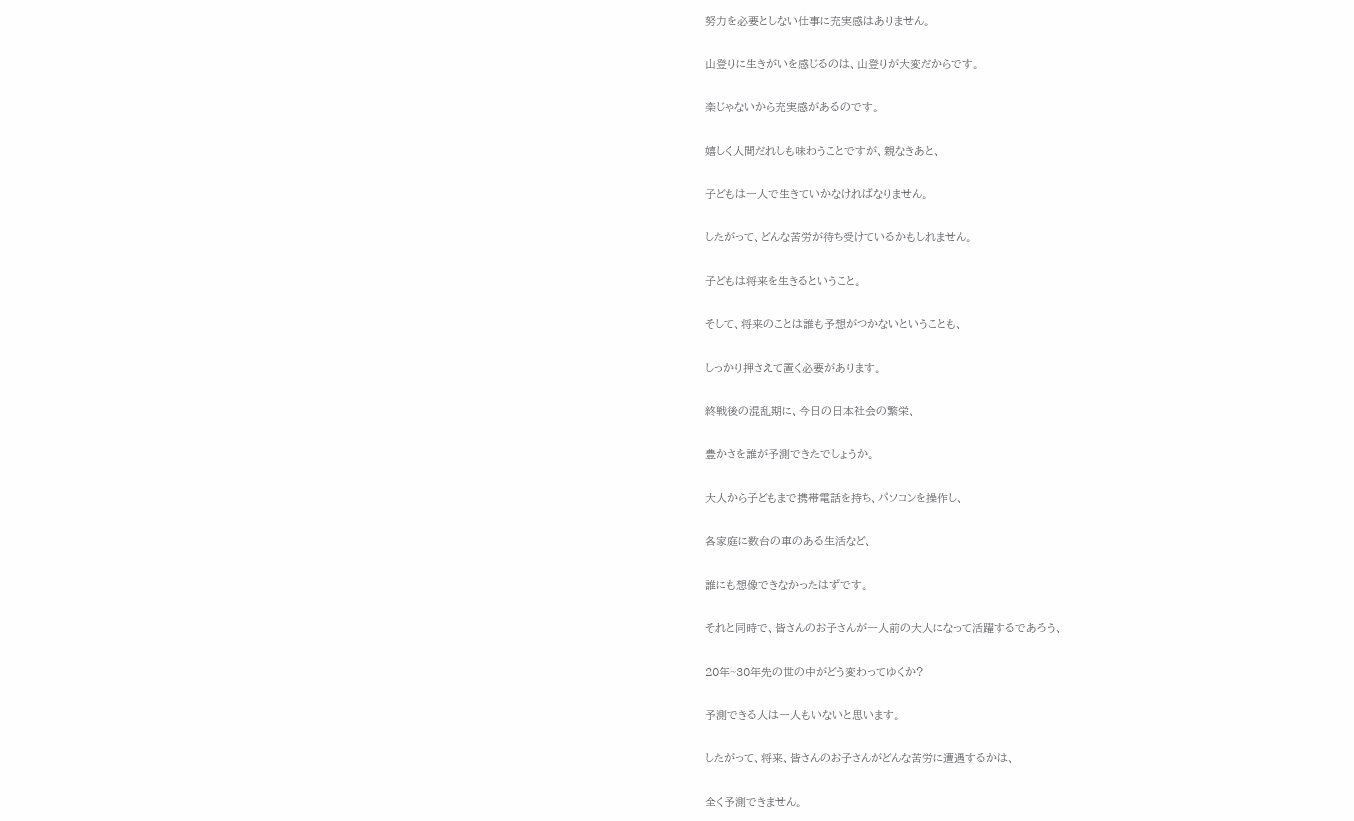努力を必要としない仕事に充実感はありません。

山登りに生きがいを感じるのは、山登りが大変だからです。

楽じゃないから充実感があるのです。

嬉しく人間だれしも味わうことですが、親なきあと、

子どもは一人で生きていかなければなりません。

したがって、どんな苦労が待ち受けているかもしれません。

子どもは将来を生きるということ。

そして、将来のことは誰も予想がつかないということも、

しっかり押さえて置く必要があります。

終戦後の混乱期に、今日の日本社会の繁栄、

豊かさを誰が予測できたでしょうか。

大人から子どもまで携帯電話を持ち、パソコンを操作し、

各家庭に数台の車のある生活など、

誰にも想像できなかったはずです。

それと同時で、皆さんのお子さんが一人前の大人になって活躍するであろう、

20年~30年先の世の中がどう変わってゆくか?

予測できる人は一人もいないと思います。

したがって、将来、皆さんのお子さんがどんな苦労に遭遇するかは、

全く予測できません。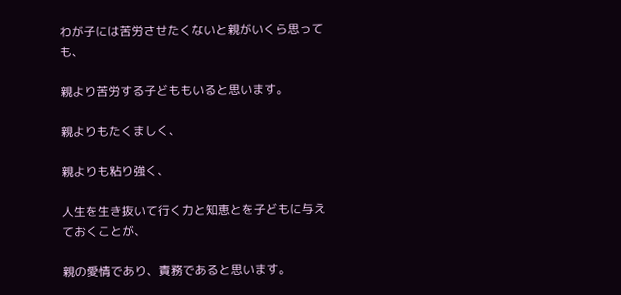わが子には苦労させたくないと親がいくら思っても、

親より苦労する子どももいると思います。

親よりもたくましく、

親よりも粘り強く、

人生を生き抜いて行く力と知恵とを子どもに与えておくことが、

親の愛情であり、責務であると思います。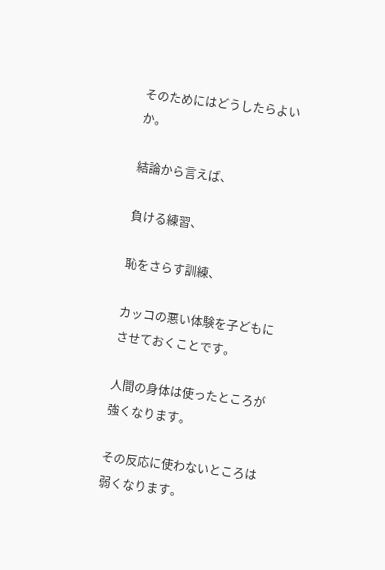そのためにはどうしたらよいか。

結論から言えば、

負ける練習、

恥をさらす訓練、

カッコの悪い体験を子どもにさせておくことです。

人間の身体は使ったところが強くなります。

その反応に使わないところは弱くなります。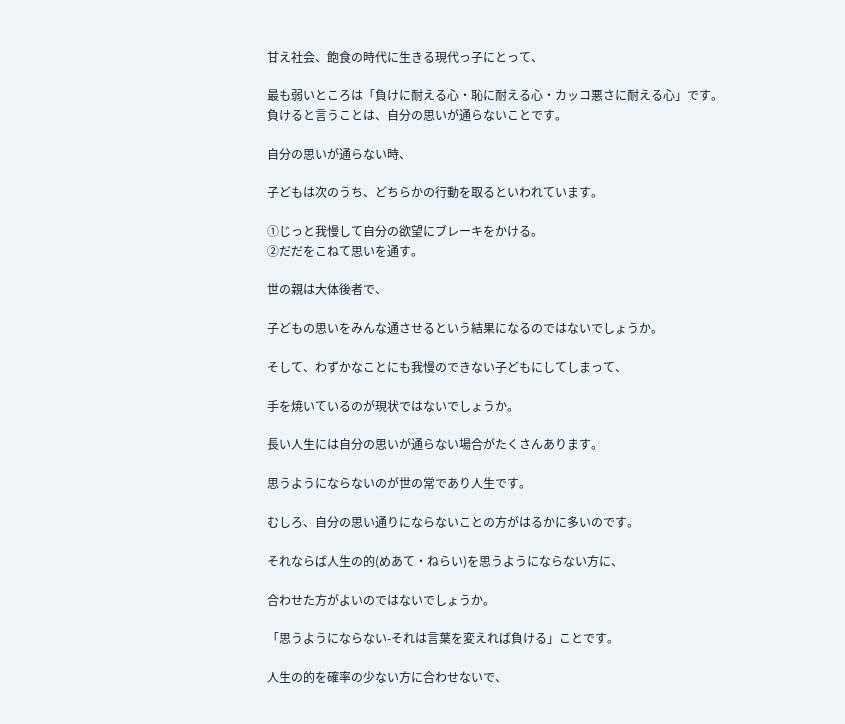甘え社会、飽食の時代に生きる現代っ子にとって、

最も弱いところは「負けに耐える心・恥に耐える心・カッコ悪さに耐える心」です。
負けると言うことは、自分の思いが通らないことです。

自分の思いが通らない時、

子どもは次のうち、どちらかの行動を取るといわれています。

①じっと我慢して自分の欲望にブレーキをかける。
②だだをこねて思いを通す。

世の親は大体後者で、

子どもの思いをみんな通させるという結果になるのではないでしょうか。

そして、わずかなことにも我慢のできない子どもにしてしまって、

手を焼いているのが現状ではないでしょうか。

長い人生には自分の思いが通らない場合がたくさんあります。

思うようにならないのが世の常であり人生です。

むしろ、自分の思い通りにならないことの方がはるかに多いのです。

それならば人生の的(めあて・ねらい)を思うようにならない方に、

合わせた方がよいのではないでしょうか。

「思うようにならない-それは言葉を変えれば負ける」ことです。

人生の的を確率の少ない方に合わせないで、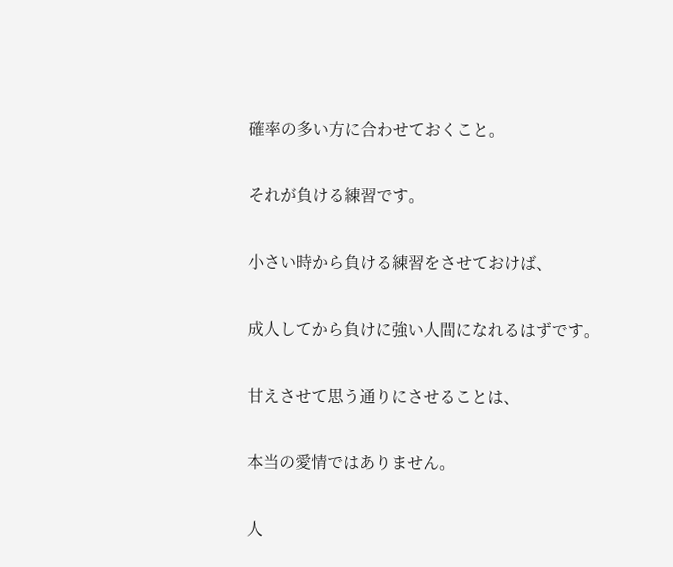確率の多い方に合わせておくこと。

それが負ける練習です。

小さい時から負ける練習をさせておけば、

成人してから負けに強い人間になれるはずです。

甘えさせて思う通りにさせることは、

本当の愛情ではありません。

人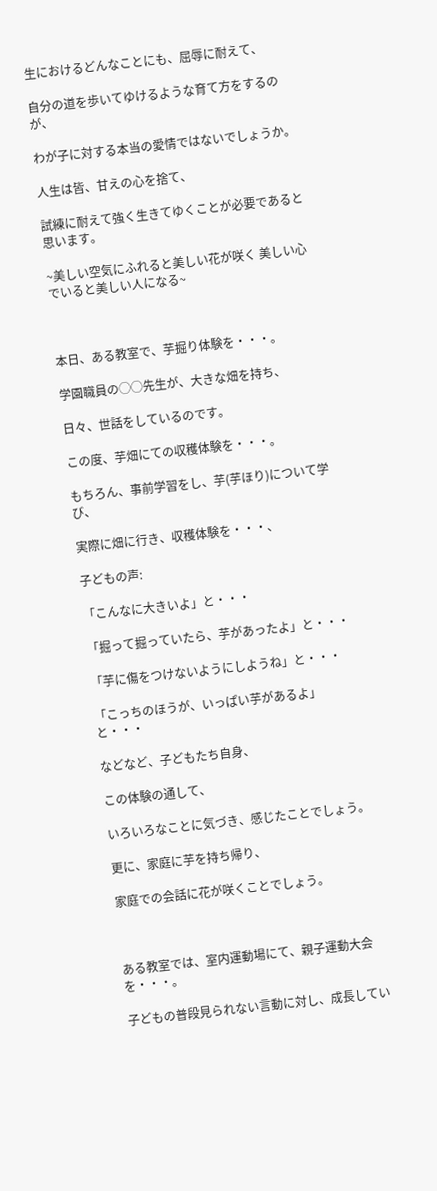生におけるどんなことにも、屈辱に耐えて、

自分の道を歩いてゆけるような育て方をするのが、

わが子に対する本当の愛情ではないでしょうか。

人生は皆、甘えの心を捨て、

試練に耐えて強く生きてゆくことが必要であると思います。

~美しい空気にふれると美しい花が咲く 美しい心でいると美しい人になる~



本日、ある教室で、芋掘り体験を・・・。

学園職員の◯◯先生が、大きな畑を持ち、

日々、世話をしているのです。

この度、芋畑にての収穫体験を・・・。

もちろん、事前学習をし、芋(芋ほり)について学び、

実際に畑に行き、収穫体験を・・・、

子どもの声:

「こんなに大きいよ」と・・・

「掘って掘っていたら、芋があったよ」と・・・

「芋に傷をつけないようにしようね」と・・・

「こっちのほうが、いっぱい芋があるよ」と・・・

などなど、子どもたち自身、

この体験の通して、

いろいろなことに気づき、感じたことでしょう。

更に、家庭に芋を持ち帰り、

家庭での会話に花が咲くことでしょう。



ある教室では、室内運動場にて、親子運動大会を・・・。

子どもの普段見られない言動に対し、成長してい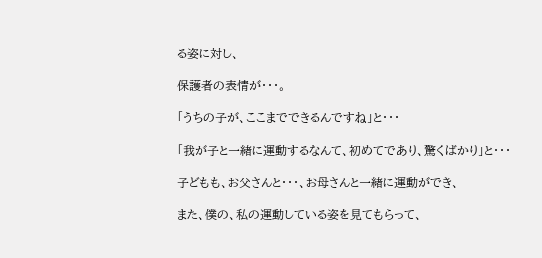る姿に対し、

保護者の表情が・・・。

「うちの子が、ここまでできるんですね」と・・・

「我が子と一緒に運動するなんて、初めてであり、驚くばかり」と・・・

子どもも、お父さんと・・・、お母さんと一緒に運動ができ、

また、僕の、私の運動している姿を見てもらって、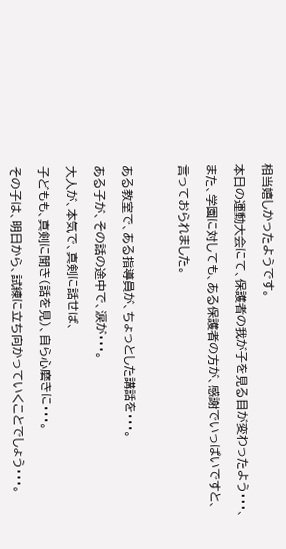相当嬉しかったようです。

本日の運動大会にて、保護者の我が子を見る目が変わったよう・・・、

また、学園に対しても、ある保護者の方が、感謝でいっぱいですと、

言っておられました。



ある教室で、ある指導員が、ちょっとした講話を・・・。

ある子が、その話の途中で、涙が・・・。

大人が、本気で、真剣に話せば、

子どもも、真剣に聞き(話を見)、自ら心磨きに・・・。

その子は、明日から、試練に立ち向かっていくことでしょう・・・。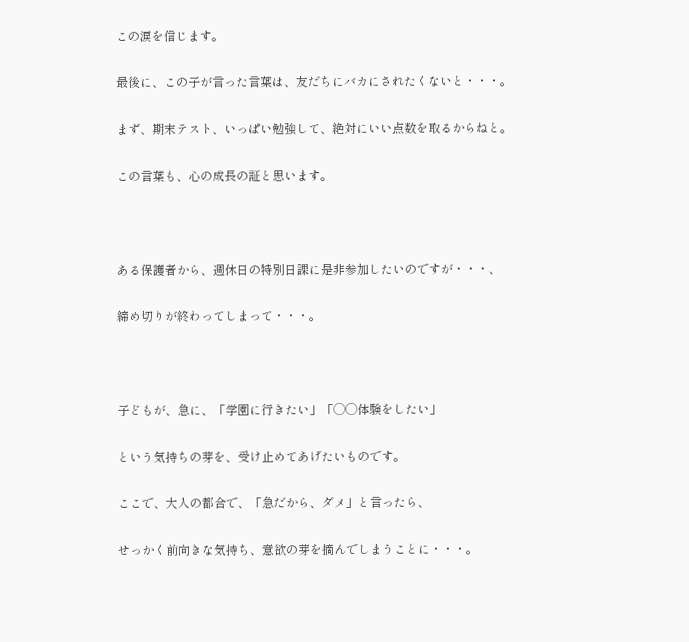この涙を信じます。

最後に、この子が言った言葉は、友だちにバカにされたくないと・・・。

まず、期末テスト、いっぱい勉強して、絶対にいい点数を取るからねと。

この言葉も、心の成長の証と思います。



ある保護者から、週休日の特別日課に是非参加したいのですが・・・、

締め切りが終わってしまって・・・。



子どもが、急に、「学園に行きたい」「◯◯体験をしたい」

という気持ちの芽を、受け止めてあげたいものです。

ここで、大人の都合で、「急だから、ダメ」と言ったら、

せっかく前向きな気持ち、意欲の芽を摘んでしまうことに・・・。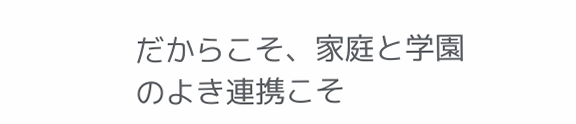だからこそ、家庭と学園のよき連携こそ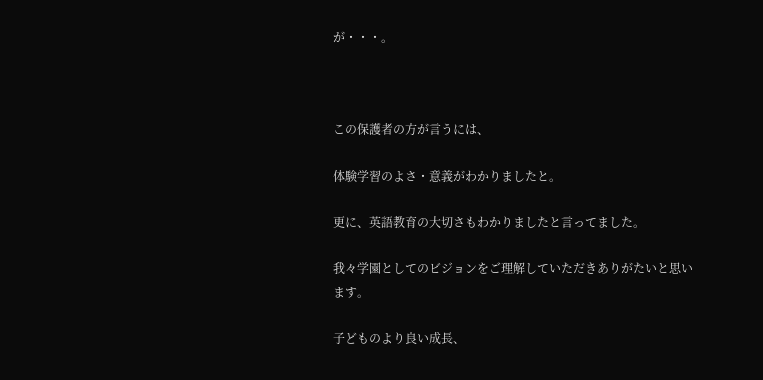が・・・。



この保護者の方が言うには、

体験学習のよさ・意義がわかりましたと。

更に、英語教育の大切さもわかりましたと言ってました。

我々学園としてのビジョンをご理解していただきありがたいと思います。

子どものより良い成長、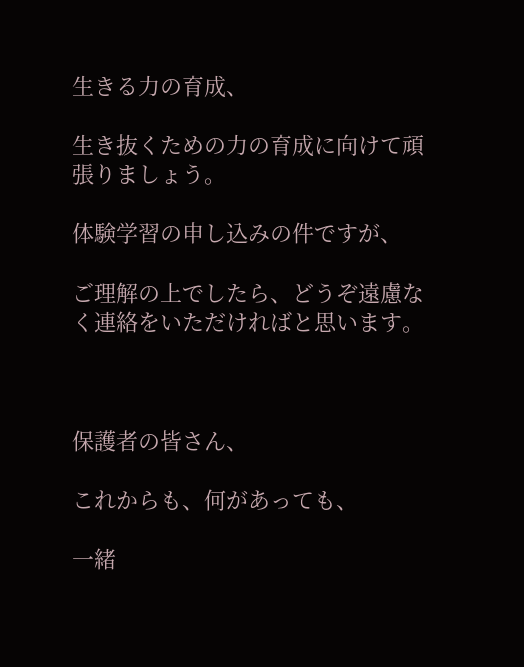生きる力の育成、

生き抜くための力の育成に向けて頑張りましょう。

体験学習の申し込みの件ですが、

ご理解の上でしたら、どうぞ遠慮なく連絡をいただければと思います。



保護者の皆さん、

これからも、何があっても、

一緒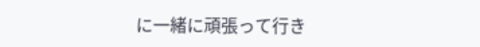に一緒に頑張って行き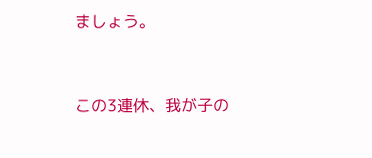ましょう。



この3連休、我が子の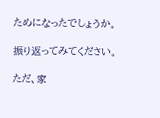ためになったでしょうか。

振り返ってみてください。

ただ、家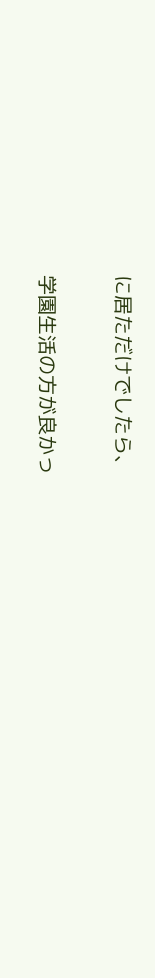に居ただけでしたら、

学園生活の方が良かっ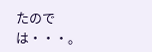たのでは・・・。